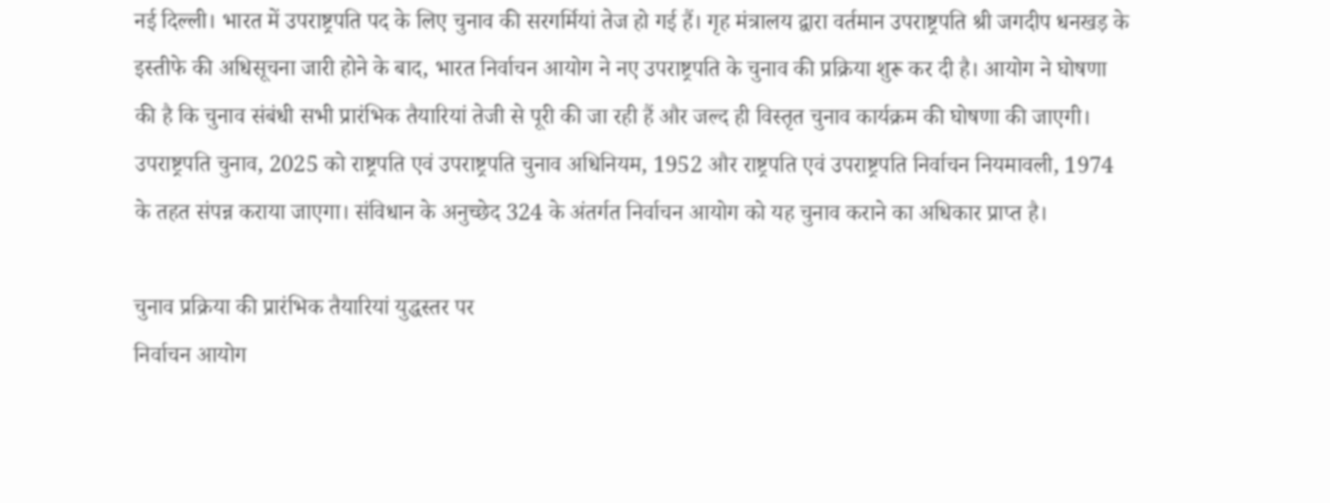नई दिल्ली। भारत में उपराष्ट्रपति पद के लिए चुनाव की सरगर्मियां तेज हो गई हैं। गृह मंत्रालय द्वारा वर्तमान उपराष्ट्रपति श्री जगदीप धनखड़ के इस्तीफे की अधिसूचना जारी होने के बाद, भारत निर्वाचन आयोग ने नए उपराष्ट्रपति के चुनाव की प्रक्रिया शुरू कर दी है। आयोग ने घोषणा की है कि चुनाव संबंधी सभी प्रारंभिक तैयारियां तेजी से पूरी की जा रही हैं और जल्द ही विस्तृत चुनाव कार्यक्रम की घोषणा की जाएगी।
उपराष्ट्रपति चुनाव, 2025 को राष्ट्रपति एवं उपराष्ट्रपति चुनाव अधिनियम, 1952 और राष्ट्रपति एवं उपराष्ट्रपति निर्वाचन नियमावली, 1974 के तहत संपन्न कराया जाएगा। संविधान के अनुच्छेद 324 के अंतर्गत निर्वाचन आयोग को यह चुनाव कराने का अधिकार प्राप्त है।

चुनाव प्रक्रिया की प्रारंभिक तैयारियां युद्धस्तर पर
निर्वाचन आयोग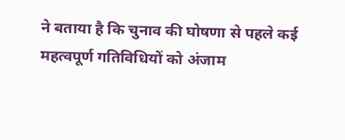ने बताया है कि चुनाव की घोषणा से पहले कई महत्वपूर्ण गतिविधियों को अंजाम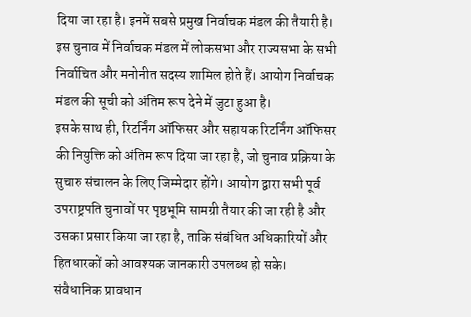दिया जा रहा है। इनमें सबसे प्रमुख निर्वाचक मंडल की तैयारी है। इस चुनाव में निर्वाचक मंडल में लोकसभा और राज्यसभा के सभी निर्वाचित और मनोनीत सदस्य शामिल होते हैं। आयोग निर्वाचक मंडल की सूची को अंतिम रूप देने में जुटा हुआ है।
इसके साथ ही, रिटर्निंग ऑफिसर और सहायक रिटर्निंग ऑफिसर की नियुक्ति को अंतिम रूप दिया जा रहा है, जो चुनाव प्रक्रिया के सुचारु संचालन के लिए जिम्मेदार होंगे। आयोग द्वारा सभी पूर्व उपराष्ट्रपति चुनावों पर पृष्ठभूमि सामग्री तैयार की जा रही है और उसका प्रसार किया जा रहा है, ताकि संबंधित अधिकारियों और हितधारकों को आवश्यक जानकारी उपलब्ध हो सके।
संवैधानिक प्रावधान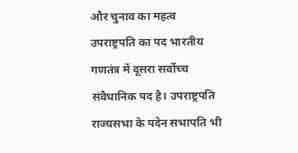और चुनाव का महत्व
उपराष्ट्रपति का पद भारतीय गणतंत्र में दूसरा सर्वोच्च संवैधानिक पद है। उपराष्ट्रपति राज्यसभा के पदेन सभापति भी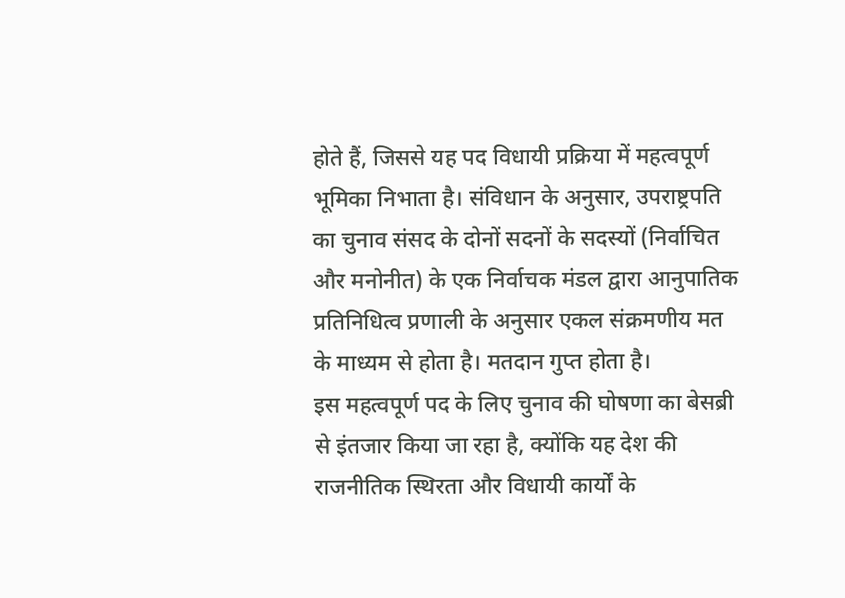होते हैं, जिससे यह पद विधायी प्रक्रिया में महत्वपूर्ण भूमिका निभाता है। संविधान के अनुसार, उपराष्ट्रपति का चुनाव संसद के दोनों सदनों के सदस्यों (निर्वाचित और मनोनीत) के एक निर्वाचक मंडल द्वारा आनुपातिक प्रतिनिधित्व प्रणाली के अनुसार एकल संक्रमणीय मत के माध्यम से होता है। मतदान गुप्त होता है।
इस महत्वपूर्ण पद के लिए चुनाव की घोषणा का बेसब्री से इंतजार किया जा रहा है, क्योंकि यह देश की राजनीतिक स्थिरता और विधायी कार्यों के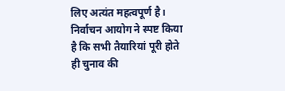लिए अत्यंत महत्वपूर्ण है। निर्वाचन आयोग ने स्पष्ट किया है कि सभी तैयारियां पूरी होते ही चुनाव की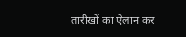तारीखों का ऐलान कर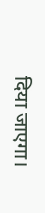दिया जाएगा।